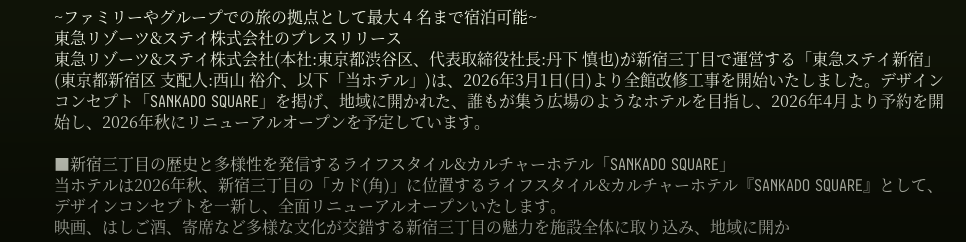~ファミリーやグループでの旅の拠点として最大 4 名まで宿泊可能~
東急リゾーツ&ステイ株式会社のプレスリリース
東急リゾーツ&ステイ株式会社(本社:東京都渋谷区、代表取締役社長:丹下 慎也)が新宿三丁目で運営する「東急ステイ新宿」(東京都新宿区 支配人:西山 裕介、以下「当ホテル」)は、2026年3月1日(日)より全館改修工事を開始いたしました。デザインコンセプト「SANKADO SQUARE」を掲げ、地域に開かれた、誰もが集う広場のようなホテルを目指し、2026年4月より予約を開始し、2026年秋にリニューアルオープンを予定しています。

■新宿三丁目の歴史と多様性を発信するライフスタイル&カルチャーホテル「SANKADO SQUARE」
当ホテルは2026年秋、新宿三丁目の「カド(角)」に位置するライフスタイル&カルチャーホテル『SANKADO SQUARE』として、デザインコンセプトを一新し、全面リニューアルオープンいたします。
映画、はしご酒、寄席など多様な文化が交錯する新宿三丁目の魅力を施設全体に取り込み、地域に開か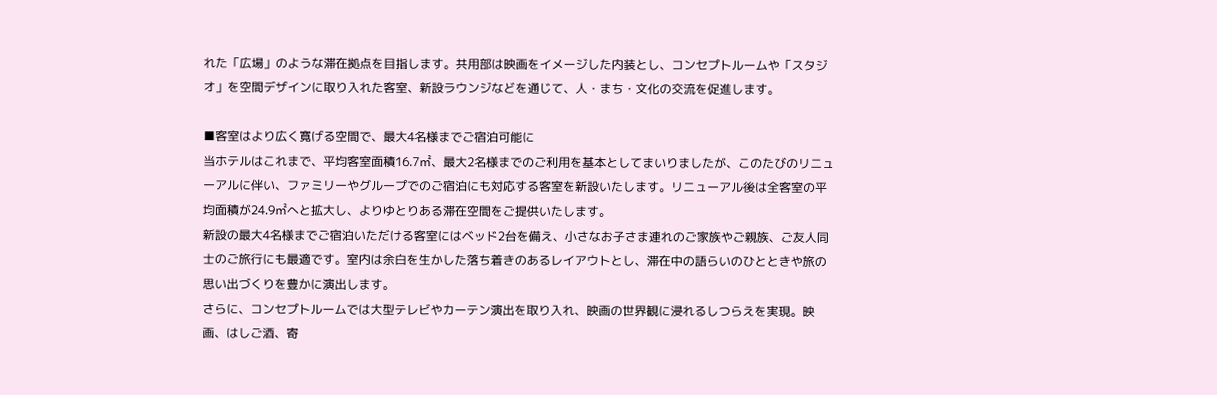れた「広場」のような滞在拠点を目指します。共用部は映画をイメージした内装とし、コンセプトルームや「スタジオ」を空間デザインに取り入れた客室、新設ラウンジなどを通じて、人・まち・文化の交流を促進します。

■客室はより広く寛げる空間で、最大4名様までご宿泊可能に
当ホテルはこれまで、平均客室面積16.7㎡、最大2名様までのご利用を基本としてまいりましたが、このたびのリニューアルに伴い、ファミリーやグループでのご宿泊にも対応する客室を新設いたします。リニューアル後は全客室の平均面積が24.9㎡へと拡大し、よりゆとりある滞在空間をご提供いたします。
新設の最大4名様までご宿泊いただける客室にはベッド2台を備え、小さなお子さま連れのご家族やご親族、ご友人同士のご旅行にも最適です。室内は余白を生かした落ち着きのあるレイアウトとし、滞在中の語らいのひとときや旅の思い出づくりを豊かに演出します。
さらに、コンセプトルームでは大型テレビやカーテン演出を取り入れ、映画の世界観に浸れるしつらえを実現。映画、はしご酒、寄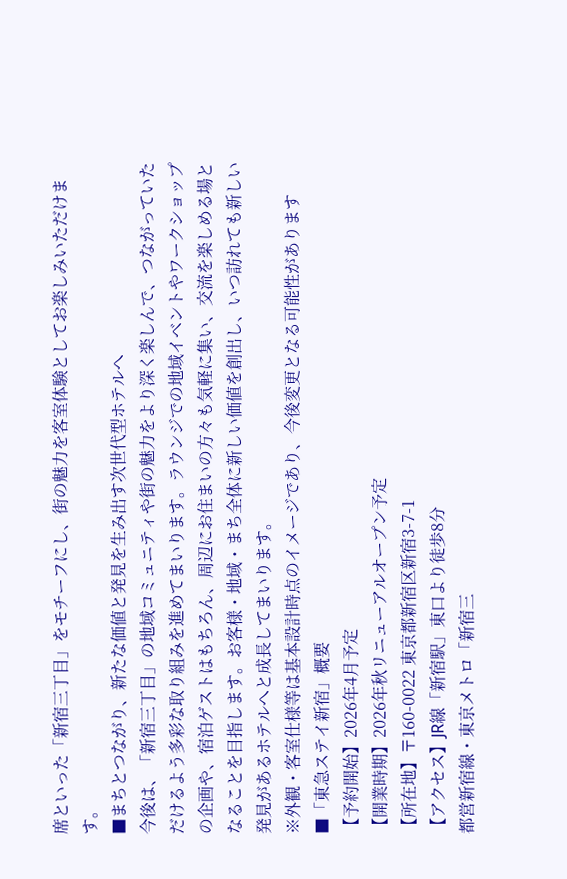席といった「新宿三丁目」をモチーフにし、街の魅力を客室体験としてお楽しみいただけます。
■まちとつながり、新たな価値と発見を生み出す次世代型ホテルへ
今後は、「新宿三丁目」の地域コミュニティや街の魅力をより深く楽しんで、つながっていただけるよう多彩な取り組みを進めてまいります。ラウンジでの地域イベントやワークショップの企画や、宿泊ゲストはもちろん、周辺にお住まいの方々も気軽に集い、交流を楽しめる場となることを目指します。お客様・地域・まち全体に新しい価値を創出し、いつ訪れても新しい発見があるホテルへと成長してまいります。
※外観・客室仕様等は基本設計時点のイメージであり、今後変更となる可能性があります
■「東急ステイ新宿」概要
【予約開始】2026年4月予定
【開業時期】2026年秋リニューアルオープン予定
【所在地】〒160-0022 東京都新宿区新宿3-7-1
【アクセス】JR線「新宿駅」東口より徒歩8分
都営新宿線・東京メトロ「新宿三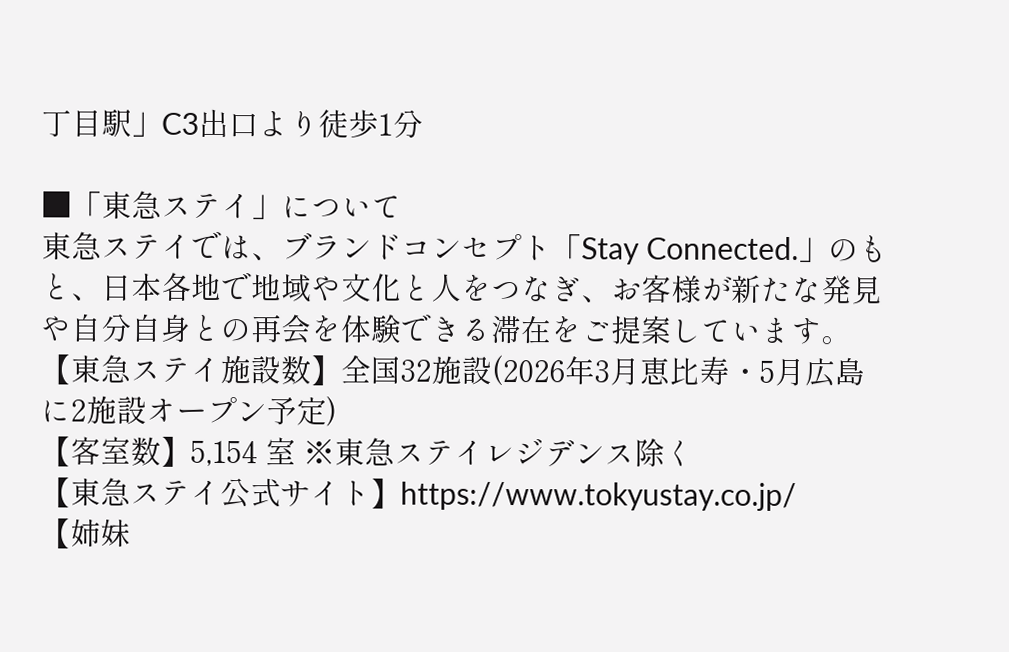丁目駅」C3出口より徒歩1分

■「東急ステイ」について
東急ステイでは、ブランドコンセプト「Stay Connected.」のもと、日本各地で地域や文化と人をつなぎ、お客様が新たな発見や自分自身との再会を体験できる滞在をご提案しています。
【東急ステイ施設数】全国32施設(2026年3月恵比寿・5月広島に2施設オープン予定)
【客室数】5,154 室 ※東急ステイレジデンス除く
【東急ステイ公式サイト】https://www.tokyustay.co.jp/
【姉妹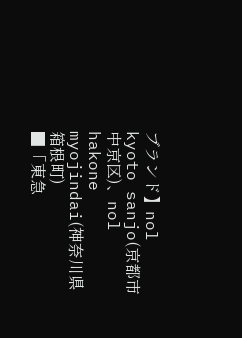ブランド】nol kyoto sanjo(京都市中京区)、nol hakone myojindai(神奈川県箱根町)
■「東急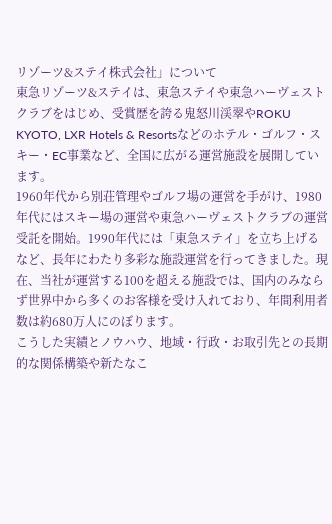リゾーツ&ステイ株式会社」について
東急リゾーツ&ステイは、東急ステイや東急ハーヴェストクラブをはじめ、受賞歴を誇る鬼怒川渓翠やROKU KYOTO, LXR Hotels & Resortsなどのホテル・ゴルフ・スキー・EC事業など、全国に広がる運営施設を展開しています。
1960年代から別荘管理やゴルフ場の運営を手がけ、1980年代にはスキー場の運営や東急ハーヴェストクラブの運営受託を開始。1990年代には「東急ステイ」を立ち上げるなど、長年にわたり多彩な施設運営を行ってきました。現在、当社が運営する100を超える施設では、国内のみならず世界中から多くのお客様を受け入れており、年間利用者数は約680万人にのぼります。
こうした実績とノウハウ、地域・行政・お取引先との長期的な関係構築や新たなこ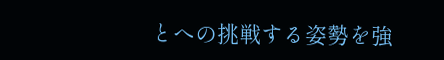とへの挑戦する姿勢を強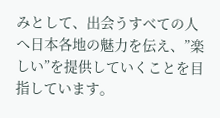みとして、出会うすべての人へ日本各地の魅力を伝え、”楽しい”を提供していくことを目指しています。